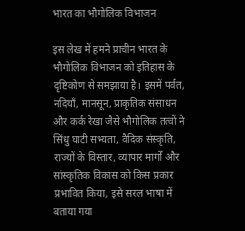भारत का भौगोलिक विभाजन

इस लेख में हमने प्राचीन भारत के भौगोलिक विभाजन को इतिहास के दृष्टिकोण से समझाया है। इसमें पर्वत, नदियाँ, मानसून, प्राकृतिक संसाधन और कर्क रेखा जैसे भौगोलिक तत्वों ने सिंधु घाटी सभ्यता, वैदिक संस्कृति, राज्यों के विस्तार, व्यापार मार्गों और सांस्कृतिक विकास को किस प्रकार प्रभावित किया, इसे सरल भाषा में बताया गया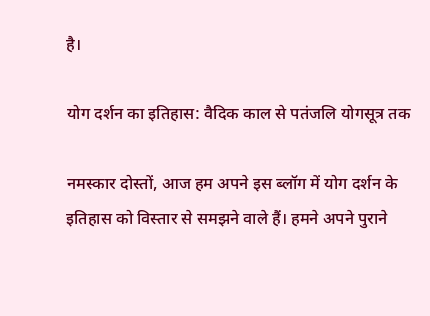है।

योग दर्शन का इतिहास: वैदिक काल से पतंजलि योगसूत्र तक

नमस्कार दोस्तों, आज हम अपने इस ब्लॉग में योग दर्शन के इतिहास को विस्तार से समझने वाले हैं। हमने अपने पुराने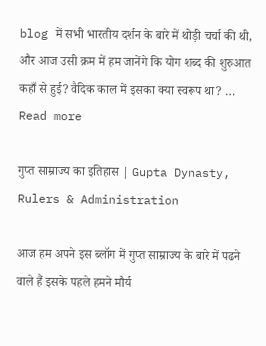blog में सभी भारतीय दर्शन के बारे में थोड़ी चर्चा की थी, और आज उसी क्रम में हम जानेंगे कि योग शब्द की शुरुआत कहाँ से हुई? वैदिक काल में इसका क्या स्वरूप था? … Read more

गुप्त साम्राज्य का इतिहास | Gupta Dynasty, Rulers & Administration

आज हम अपने इस ब्लॉग में गुप्त साम्राज्य के बारे में पढने वाले हैं इसके पहले हमने मौर्य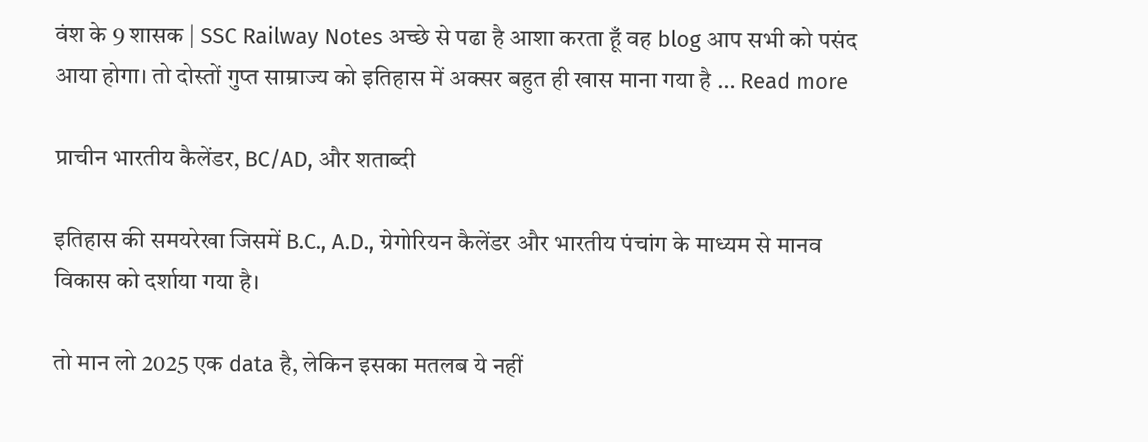वंश के 9 शासक | SSC Railway Notes अच्छे से पढा है आशा करता हूँ वह blog आप सभी को पसंद आया होगा। तो दोस्तों गुप्त साम्राज्य को इतिहास में अक्सर बहुत ही खास माना गया है … Read more

प्राचीन भारतीय कैलेंडर, BC/AD, और शताब्दी

इतिहास की समयरेखा जिसमें B.C., A.D., ग्रेगोरियन कैलेंडर और भारतीय पंचांग के माध्यम से मानव विकास को दर्शाया गया है।

तो मान लो 2025 एक data है, लेकिन इसका मतलब ये नहीं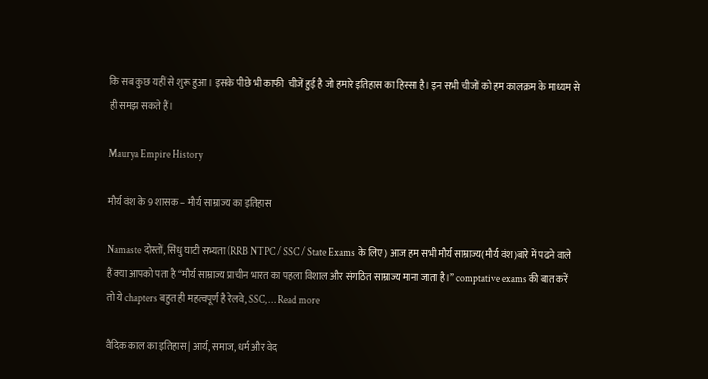कि सब कुछ यहीं से शुरू हुआ। इसके पीछे भी काफी  चीजें हुई है जो हमारे इतिहास का हिस्सा है। इन सभी चीजों को हम कालक्रम के माध्यम से ही समझ सकते हैं।

Maurya Empire History

मौर्य वंश के 9 शासक – मौर्य साम्राज्य का इतिहास

Namaste दोस्तों, सिंधु घाटी सभ्यता (RRB NTPC / SSC / State Exams के लिए) आज हम सभी मौर्य साम्राज्य(मौर्य वंश)बारे में पढने वाले हैं क्या आपको पता है “मौर्य साम्राज्य प्राचीन भारत का पहला विशाल और संगठित साम्राज्य माना जाता है।” comptative exams की बात करें तो ये chapters बहुत ही महत्वपूर्ण है रेलवे, SSC, … Read more

वैदिक काल का इतिहास | आर्य, समाज, धर्म और वेद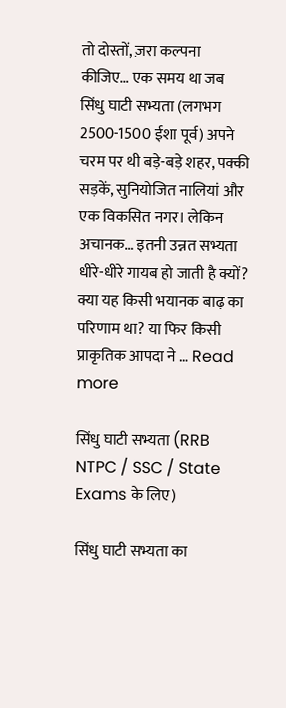तो दोस्तों, ज़रा कल्पना कीजिए… एक समय था जब सिंधु घाटी सभ्यता (लगभग 2500-1500 ईशा पूर्व) अपने चरम पर थी बड़े-बड़े शहर, पक्की सड़कें, सुनियोजित नालियां और एक विकसित नगर। लेकिन अचानक… इतनी उन्नत सभ्यता धीरे-धीरे गायब हो जाती है क्यों? क्या यह किसी भयानक बाढ़ का परिणाम था? या फिर किसी प्राकृतिक आपदा ने … Read more

सिंधु घाटी सभ्यता (RRB NTPC / SSC / State Exams के लिए)

सिंधु घाटी सभ्यता का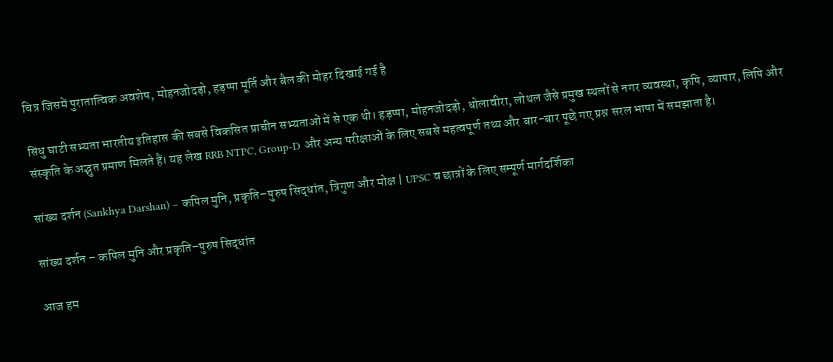चित्र जिसमें पुरातात्विक अवशेष, मोहनजोदड़ो, हड़प्पा मूर्ति और बैल की मोहर दिखाई गई है

सिंधु घाटी सभ्यता भारतीय इतिहास की सबसे विकसित प्राचीन सभ्यताओं में से एक थी। हड़प्पा, मोहनजोदड़ो, धोलावीरा, लोथल जैसे प्रमुख स्थलों से नगर व्यवस्था, कृषि, व्यापार, लिपि और संस्कृति के अद्भुत प्रमाण मिलते हैं। यह लेख RRB NTPC, Group-D और अन्य परीक्षाओं के लिए सबसे महत्वपूर्ण तथ्य और बार-बार पूछे गए प्रश्न सरल भाषा में समझाता है।

सांख्य दर्शन (Sankhya Darshan) – कपिल मुनि, प्रकृति–पुरुष सिद्धांत, त्रिगुण और मोक्ष | UPSC व छात्रों के लिए सम्पूर्ण मार्गदर्शिका

सांख्य दर्शन – कपिल मुनि और प्रकृति–पुरुष सिद्धांत

आज हम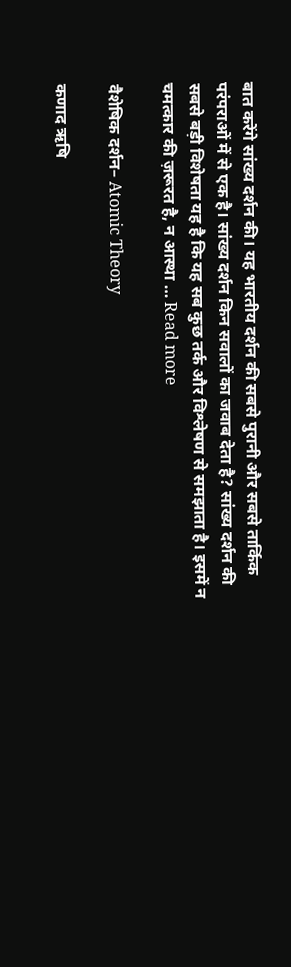बात करेंगे सांख्य दर्शन की। यह भारतीय दर्शन की सबसे पुरानी और सबसे तार्किक परंपराओं में से एक है। सांख्य दर्शन किन सवालों का जवाब देता है? सांख्य दर्शन की सबसे बड़ी विशेषता यह है कि यह सब कुछ तर्क और विश्लेषण से समझाता है। इसमें न चमत्कार की ज़रूरत है, न आस्था … Read more

वैशेषिक दर्शन– Atomic Theory

कणाद ऋषि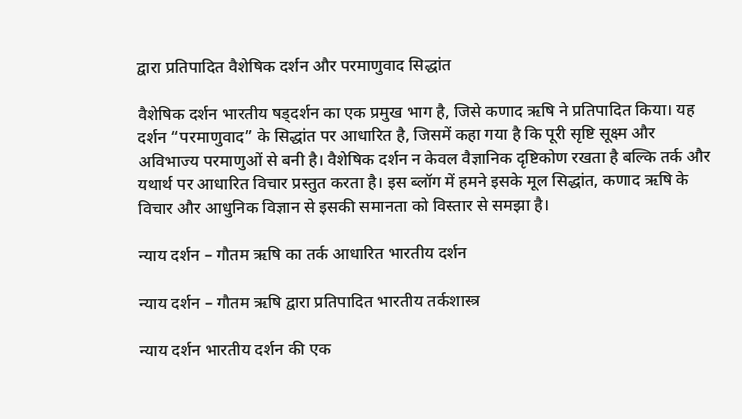द्वारा प्रतिपादित वैशेषिक दर्शन और परमाणुवाद सिद्धांत

वैशेषिक दर्शन भारतीय षड्दर्शन का एक प्रमुख भाग है, जिसे कणाद ऋषि ने प्रतिपादित किया। यह दर्शन “परमाणुवाद” के सिद्धांत पर आधारित है, जिसमें कहा गया है कि पूरी सृष्टि सूक्ष्म और अविभाज्य परमाणुओं से बनी है। वैशेषिक दर्शन न केवल वैज्ञानिक दृष्टिकोण रखता है बल्कि तर्क और यथार्थ पर आधारित विचार प्रस्तुत करता है। इस ब्लॉग में हमने इसके मूल सिद्धांत, कणाद ऋषि के विचार और आधुनिक विज्ञान से इसकी समानता को विस्तार से समझा है।

न्याय दर्शन – गौतम ऋषि का तर्क आधारित भारतीय दर्शन

न्याय दर्शन – गौतम ऋषि द्वारा प्रतिपादित भारतीय तर्कशास्त्र

न्याय दर्शन भारतीय दर्शन की एक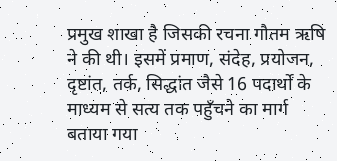प्रमुख शाखा है जिसकी रचना गौतम ऋषि ने की थी। इसमें प्रमाण, संदेह, प्रयोजन, दृष्टांत, तर्क, सिद्धांत जैसे 16 पदार्थों के माध्यम से सत्य तक पहुँचने का मार्ग बताया गया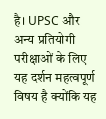है। UPSC और अन्य प्रतियोगी परीक्षाओं के लिए यह दर्शन महत्वपूर्ण विषय है क्योंकि यह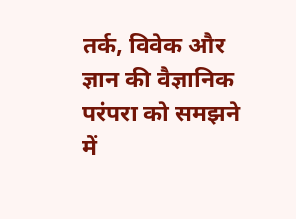तर्क, विवेक और ज्ञान की वैज्ञानिक परंपरा को समझने में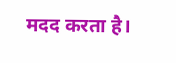मदद करता है।